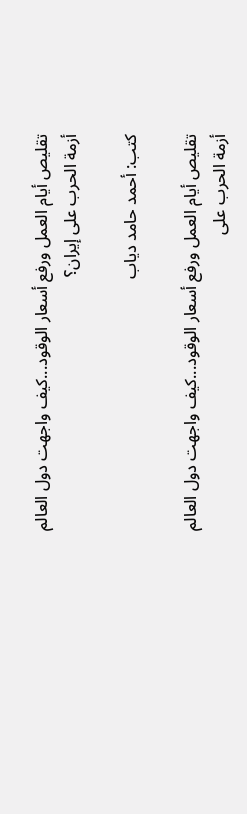تقليص أيام العمل ورفع أسعار الوقود...كيف واجهت دول العالم أزمة الحرب على إيران؟

كتب: أحمد حامد دياب

تقليص أيام العمل ورفع أسعار الوقود...كيف واجهت دول العالم أزمة الحرب على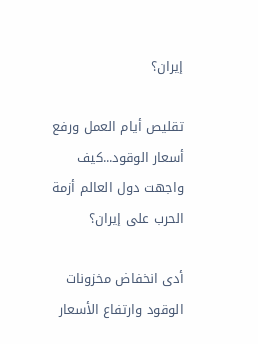إيران؟

تقليص أيام العمل ورفع أسعار الوقود...كيف واجهت دول العالم أزمة الحرب على إيران؟

أدى انخفاض مخزونات الوقود وارتفاع الأسعار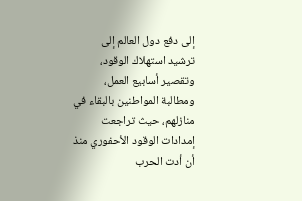إلى دفع دول العالم إلى ترشيد استهلاك الوقود، وتقصير أسابيع العمل، ومطالبة المواطنين بالبقاء في منازلهم، حيث تراجعت إمدادات الوقود الأحفوري منذ أن أدت الحرب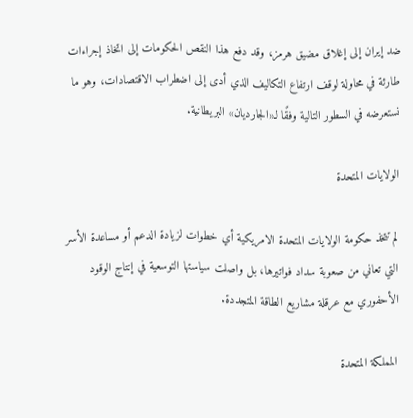ضد إيران إلى إغلاق مضيق هرمز، وقد دفع هذا النقص الحكومات إلى اتخاذ إجراءات طارئة في محاولة لوقف ارتفاع التكاليف الذي أدى إلى اضطراب الاقتصادات، وهو ما نستعرضه في السطور التالية وفقًا لـ«الجارديان» البريطانية.

الولايات المتحدة

لم تتخذ حكومة الولايات المتحدة الامريكية أي خطوات لزيادة الدعم أو مساعدة الأسر التي تعاني من صعوبة سداد فواتيرها، بل واصلت سياستها التوسعية في إنتاج الوقود الأحفوري مع عرقلة مشاريع الطاقة المتجددة.

المملكة المتحدة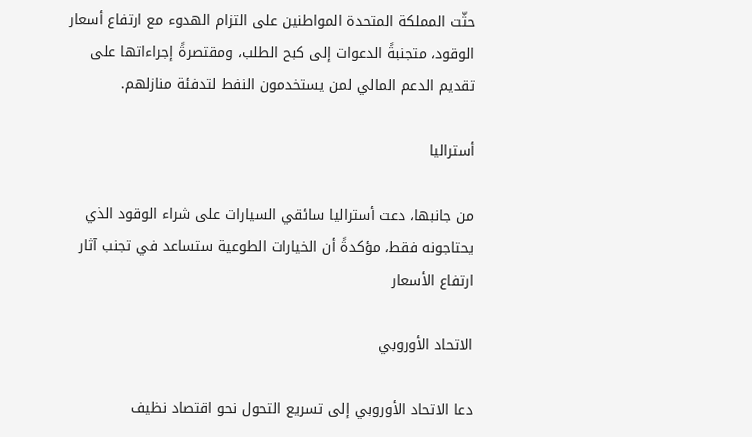حثّت المملكة المتحدة المواطنين على التزام الهدوء مع ارتفاع أسعار الوقود، متجنبةً الدعوات إلى كبح الطلب، ومقتصرةً إجراءاتها على تقديم الدعم المالي لمن يستخدمون النفط لتدفئة منازلهم.

أستراليا

من جانبها، دعت أستراليا سائقي السيارات على شراء الوقود الذي يحتاجونه فقط، مؤكدةً أن الخيارات الطوعية ستساعد في تجنب آثار ارتفاع الأسعار

الاتحاد الأوروبي

دعا الاتحاد الأوروبي إلى تسريع التحول نحو اقتصاد نظيف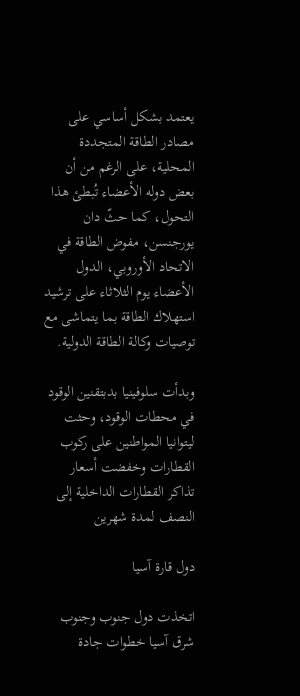يعتمد بشكل أساسي على مصادر الطاقة المتجددة المحلية، على الرغم من أن بعض دوله الأعضاء تُبطئ هذا التحول، كما حثّ دان يورجنسن، مفوض الطاقة في الاتحاد الأوروبي، الدول الأعضاء يوم الثلاثاء على ترشيد استهلاك الطاقة بما يتماشى مع توصيات وكالة الطاقة الدولية.

وبدأت سلوفينيا بدبتقنين الوقود في محطات الوقود، وحثت ليتوانيا المواطنين على ركوب القطارات وخفضت أسعار تذاكر القطارات الداخلية إلى النصف لمدة شهرين

دول قارة آسيا

اتخذت دول جنوب وجنوب شرق آسيا خطوات جادة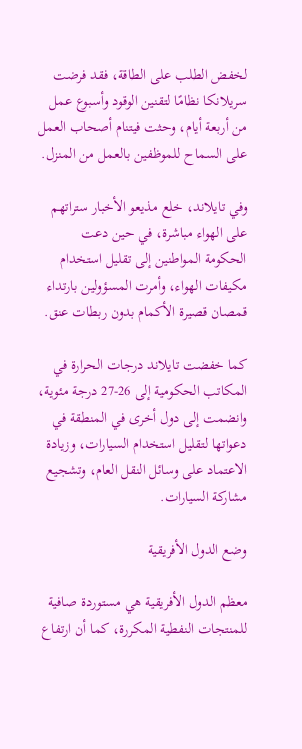لخفض الطلب على الطاقة، فقد فرضت سريلانكا نظامًا لتقنين الوقود وأسبوع عمل من أربعة أيام، وحثت فيتنام أصحاب العمل على السماح للموظفين بالعمل من المنزل.

وفي تايلاند، خلع مذيعو الأخبار ستراتهم على الهواء مباشرة، في حين دعت الحكومة المواطنين إلى تقليل استخدام مكيفات الهواء، وأمرت المسؤولين بارتداء قمصان قصيرة الأكمام بدون ربطات عنق.

كما خفضت تايلاند درجات الحرارة في المكاتب الحكومية إلى 26-27 درجة مئوية، وانضمت إلى دول أخرى في المنطقة في دعواتها لتقليل استخدام السيارات، وزيادة الاعتماد على وسائل النقل العام، وتشجيع مشاركة السيارات.

وضع الدول الأفريقية

معظم الدول الأفريقية هي مستوردة صافية للمنتجات النفطية المكررة، كما أن ارتفاع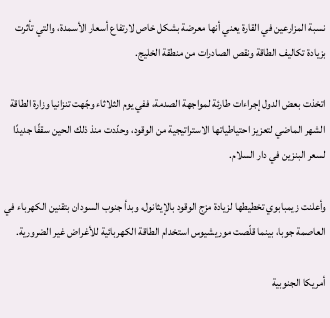نسبة المزارعين في القارة يعني أنها معرضة بشكل خاص لارتفاع أسعار الأسمدة، والتي تأثرت بزيادة تكاليف الطاقة ونقص الصادرات من منطقة الخليج.

اتخذت بعض الدول إجراءات طارئة لمواجهة الصدمة، ففي يوم الثلاثاء وجّهت تنزانيا وزارة الطاقة الشهر الماضي لتعزيز احتياطياتها الاستراتيجية من الوقود، وحدّدت منذ ذلك الحين سقفًا جديدًا لسعر البنزين في دار السلام.

وأعلنت زيمبابوي تخطيطها لزيادة مزج الوقود بالإيثانول، وبدأ جنوب السودان بتقنين الكهرباء في العاصمة جوبا، بينما قلّصت موريشيوس استخدام الطاقة الكهربائية للأغراض غير الضرورية.

أمريكا الجنوبية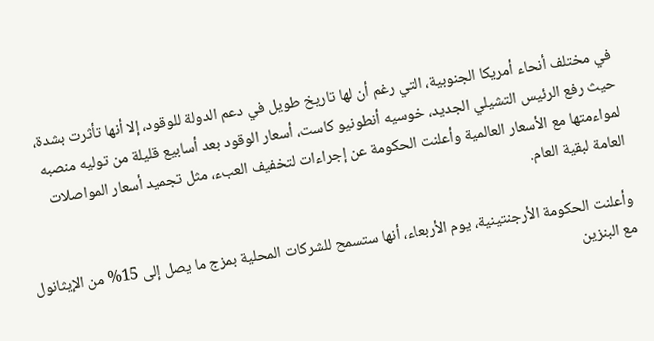في مختلف أنحاء أمريكا الجنوبية، التي رغم أن لها تاريخ طويل في دعم الدولة للوقود، إلا أنها تأثرت بشدة، حيث رفع الرئيس التشيلي الجديد، خوسيه أنطونيو كاست، أسعار الوقود بعد أسابيع قليلة من توليه منصبه لمواءمتها مع الأسعار العالمية وأعلنت الحكومة عن إجراءات لتخفيف العبء، مثل تجميد أسعار المواصلات العامة لبقية العام.

وأعلنت الحكومة الأرجنتينية، يوم الأربعاء، أنها ستسمح للشركات المحلية بمزج ما يصل إلى 15% من الإيثانول مع البنزين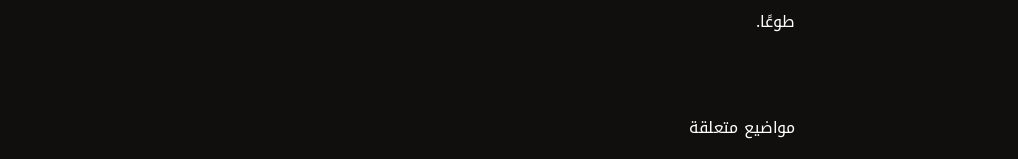طوعًا.


مواضيع متعلقة